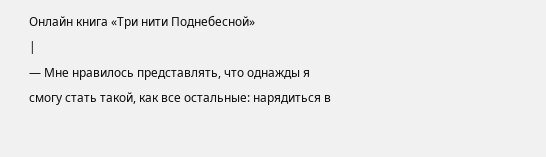Онлайн книга «Три нити Поднебесной»
|
— Мне нравилось представлять, что однажды я смогу стать такой, как все остальные: нарядиться в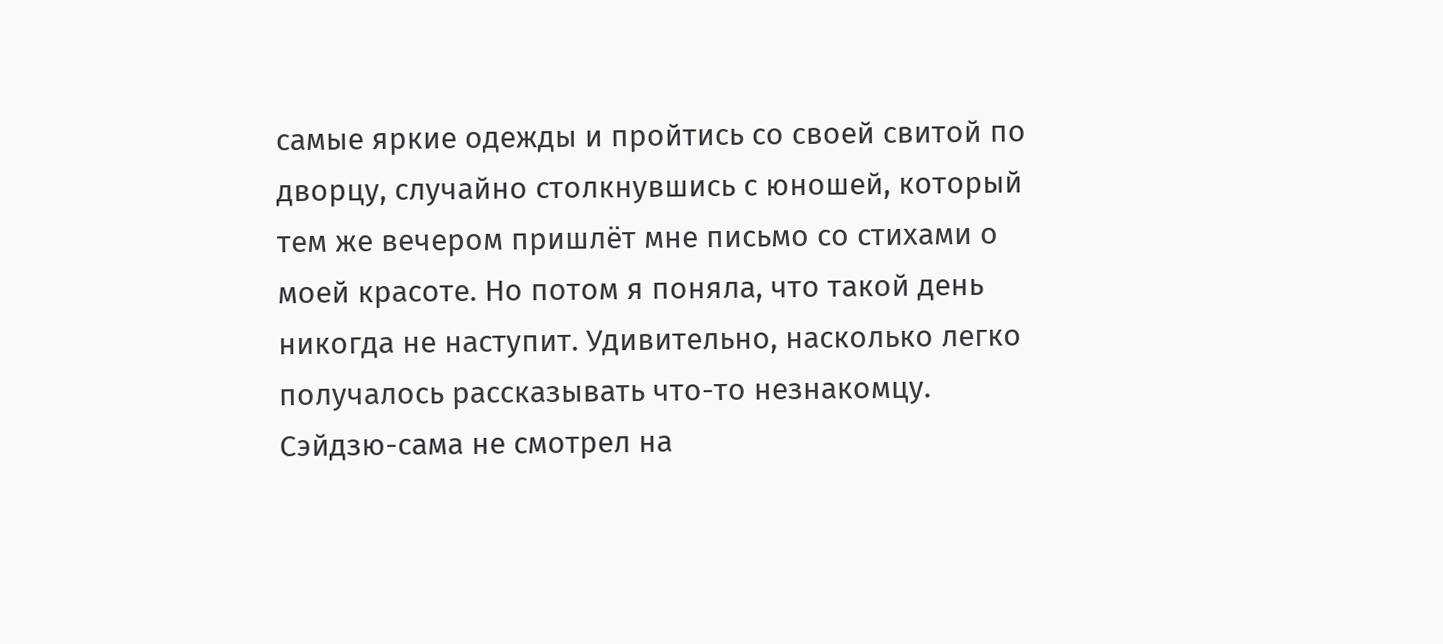самые яркие одежды и пройтись со своей свитой по дворцу, случайно столкнувшись с юношей, который тем же вечером пришлёт мне письмо со стихами о моей красоте. Но потом я поняла, что такой день никогда не наступит. Удивительно, насколько легко получалось рассказывать что-то незнакомцу. Сэйдзю-сама не смотрел на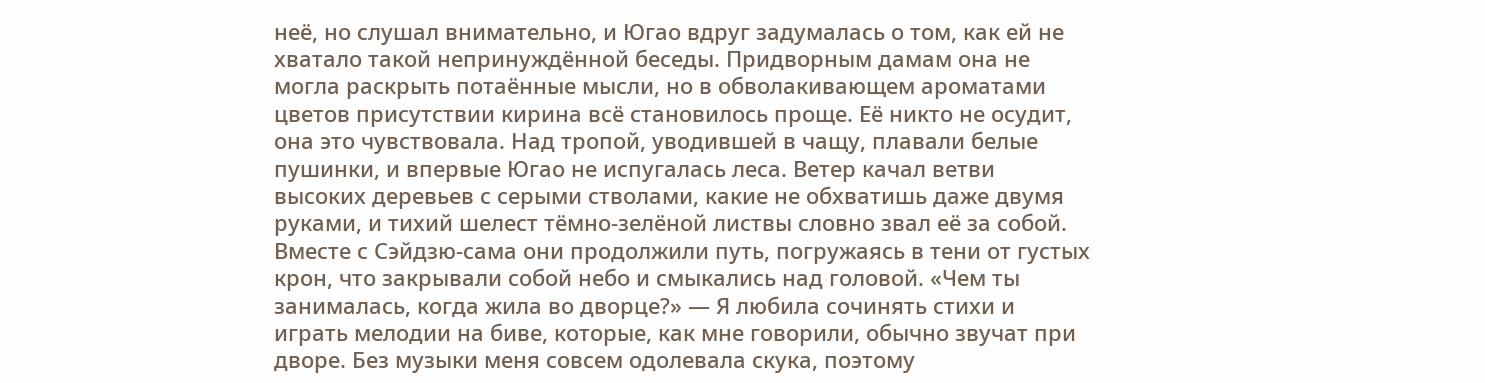неё, но слушал внимательно, и Югао вдруг задумалась о том, как ей не хватало такой непринуждённой беседы. Придворным дамам она не могла раскрыть потаённые мысли, но в обволакивающем ароматами цветов присутствии кирина всё становилось проще. Её никто не осудит, она это чувствовала. Над тропой, уводившей в чащу, плавали белые пушинки, и впервые Югао не испугалась леса. Ветер качал ветви высоких деревьев с серыми стволами, какие не обхватишь даже двумя руками, и тихий шелест тёмно-зелёной листвы словно звал её за собой. Вместе с Сэйдзю-сама они продолжили путь, погружаясь в тени от густых крон, что закрывали собой небо и смыкались над головой. «Чем ты занималась, когда жила во дворце?» — Я любила сочинять стихи и играть мелодии на биве, которые, как мне говорили, обычно звучат при дворе. Без музыки меня совсем одолевала скука, поэтому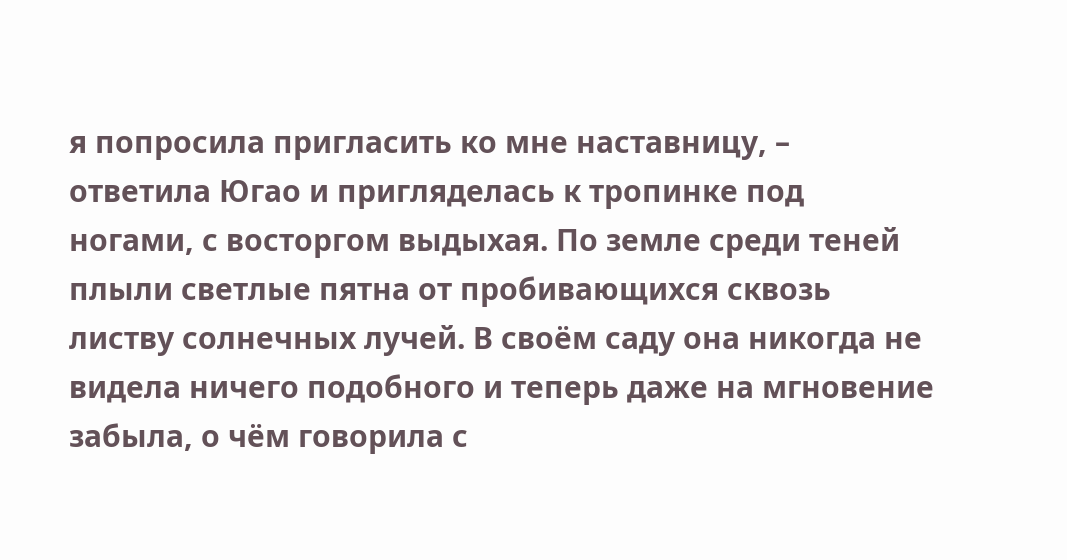я попросила пригласить ко мне наставницу, – ответила Югао и пригляделась к тропинке под ногами, с восторгом выдыхая. По земле среди теней плыли светлые пятна от пробивающихся сквозь листву солнечных лучей. В своём саду она никогда не видела ничего подобного и теперь даже на мгновение забыла, о чём говорила с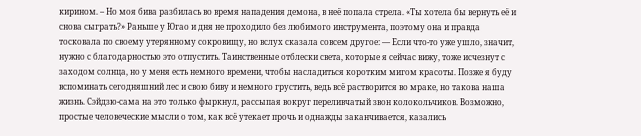кирином. – Но моя бива разбилась во время нападения демона, в неё попала стрела. «Ты хотела бы вернуть её и снова сыграть?» Раньше у Югао и дня не проходило без любимого инструмента, поэтому она и правда тосковала по своему утерянному сокровищу, но вслух сказала совсем другое: — Если что-то уже ушло, значит, нужно с благодарностью это отпустить. Таинственные отблески света, которые я сейчас вижу, тоже исчезнут с заходом солнца, но у меня есть немного времени, чтобы насладиться коротким мигом красоты. Позже я буду вспоминать сегодняшний лес и свою биву и немного грустить, ведь всё растворится во мраке, но такова наша жизнь. Сэйдзю-сама на это только фыркнул, рассыпая вокруг переливчатый звон колокольчиков. Возможно, простые человеческие мысли о том, как всё утекает прочь и однажды заканчивается, казались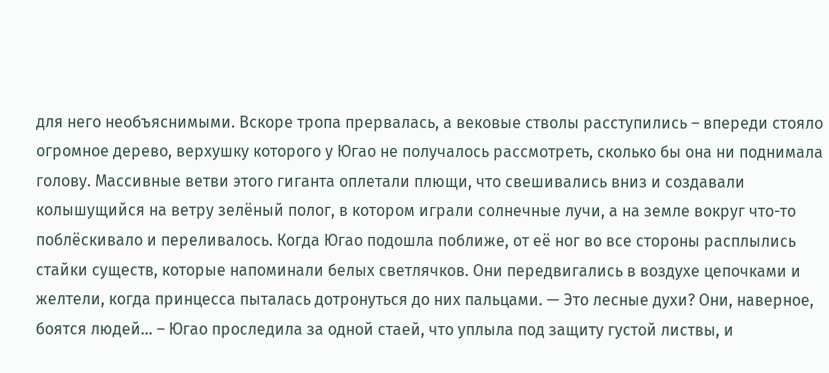для него необъяснимыми. Вскоре тропа прервалась, а вековые стволы расступились – впереди стояло огромное дерево, верхушку которого у Югао не получалось рассмотреть, сколько бы она ни поднимала голову. Массивные ветви этого гиганта оплетали плющи, что свешивались вниз и создавали колышущийся на ветру зелёный полог, в котором играли солнечные лучи, а на земле вокруг что-то поблёскивало и переливалось. Когда Югао подошла поближе, от её ног во все стороны расплылись стайки существ, которые напоминали белых светлячков. Они передвигались в воздухе цепочками и желтели, когда принцесса пыталась дотронуться до них пальцами. — Это лесные духи? Они, наверное, боятся людей… – Югао проследила за одной стаей, что уплыла под защиту густой листвы, и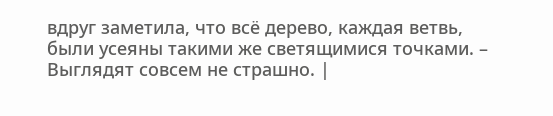вдруг заметила, что всё дерево, каждая ветвь, были усеяны такими же светящимися точками. – Выглядят совсем не страшно. |